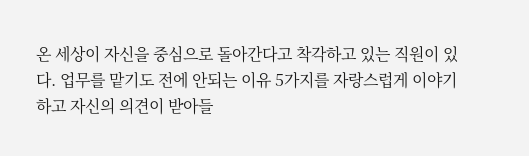온 세상이 자신을 중심으로 돌아간다고 착각하고 있는 직원이 있다. 업무를 맡기도 전에 안되는 이유 5가지를 자랑스럽게 이야기하고 자신의 의견이 받아들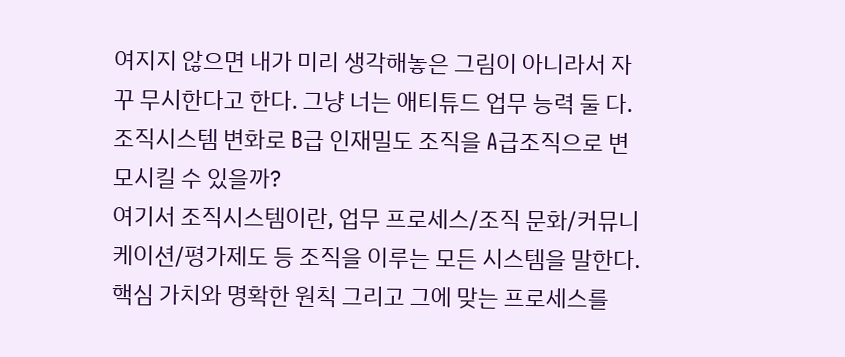여지지 않으면 내가 미리 생각해놓은 그림이 아니라서 자꾸 무시한다고 한다. 그냥 너는 애티튜드 업무 능력 둘 다.
조직시스템 변화로 B급 인재밀도 조직을 A급조직으로 변모시킬 수 있을까?
여기서 조직시스템이란, 업무 프로세스/조직 문화/커뮤니케이션/평가제도 등 조직을 이루는 모든 시스템을 말한다. 핵심 가치와 명확한 원칙 그리고 그에 맞는 프로세스를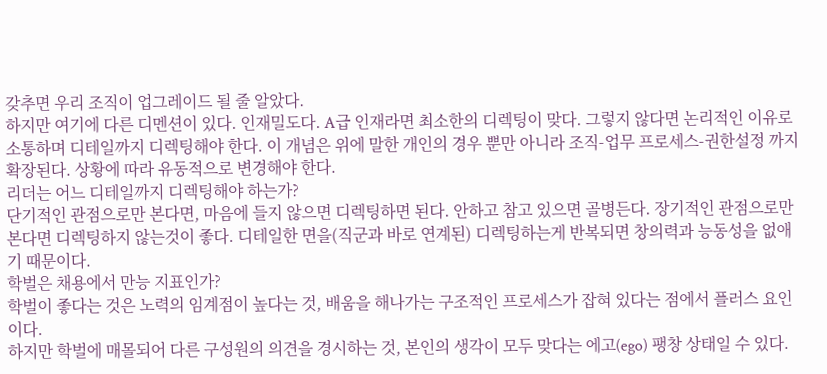갖추면 우리 조직이 업그레이드 될 줄 알았다.
하지만 여기에 다른 디멘션이 있다. 인재밀도다. A급 인재라면 최소한의 디렉팅이 맞다. 그렇지 않다면 논리적인 이유로 소통하며 디테일까지 디렉팅해야 한다. 이 개념은 위에 말한 개인의 경우 뿐만 아니라 조직-업무 프로세스-권한설정 까지 확장된다. 상황에 따라 유동적으로 변경해야 한다.
리더는 어느 디테일까지 디렉팅해야 하는가?
단기적인 관점으로만 본다면, 마음에 들지 않으면 디렉팅하면 된다. 안하고 참고 있으면 골병든다. 장기적인 관점으로만 본다면 디렉팅하지 않는것이 좋다. 디테일한 면을(직군과 바로 연계된) 디렉팅하는게 반복되면 창의력과 능동성을 없애기 때문이다.
학벌은 채용에서 만능 지표인가?
학벌이 좋다는 것은 노력의 임계점이 높다는 것, 배움을 해나가는 구조적인 프로세스가 잡혀 있다는 점에서 플러스 요인이다.
하지만 학벌에 매몰되어 다른 구성원의 의견을 경시하는 것, 본인의 생각이 모두 맞다는 에고(ego) 팽창 상태일 수 있다.